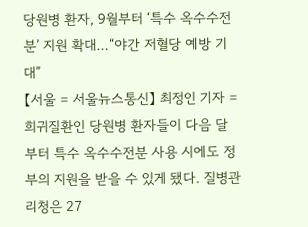당원병 환자, 9월부터 ‘특수 옥수수전분’ 지원 확대…“야간 저혈당 예방 기대”
【서울 = 서울뉴스통신】 최정인 기자 = 희귀질환인 당원병 환자들이 다음 달부터 특수 옥수수전분 사용 시에도 정부의 지원을 받을 수 있게 됐다. 질병관리청은 27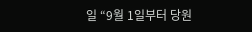일 “9월 1일부터 당원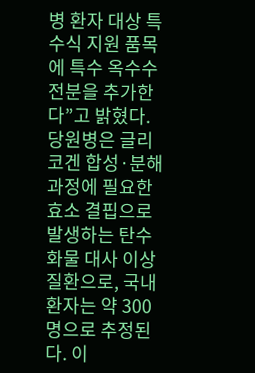병 환자 대상 특수식 지원 품목에 특수 옥수수전분을 추가한다”고 밝혔다. 당원병은 글리코겐 합성·분해 과정에 필요한 효소 결핍으로 발생하는 탄수화물 대사 이상 질환으로, 국내 환자는 약 300명으로 추정된다. 이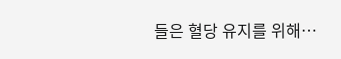들은 혈당 유지를 위해…